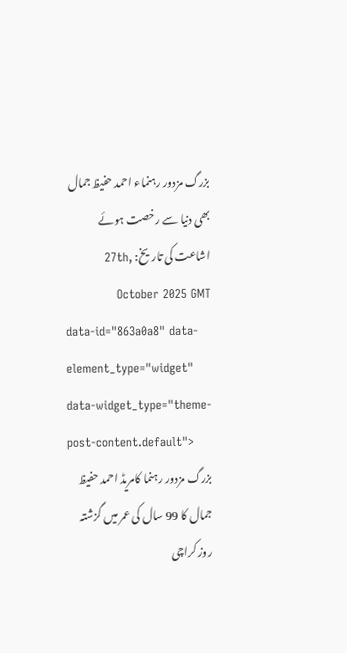بزرگ مزدور رہنماء احمد حفیظ جمال بھی دنیا سے رخصت ہوئے
اشاعت کی تاریخ: 27th, October 2025 GMT
data-id="863a0a8" data-element_type="widget" data-widget_type="theme-post-content.default">
بزرگ مزدور رہنما کامریڈ احمد حفیظ جمال کا 99 سال کی عمر میں گزشتہ روز کراچی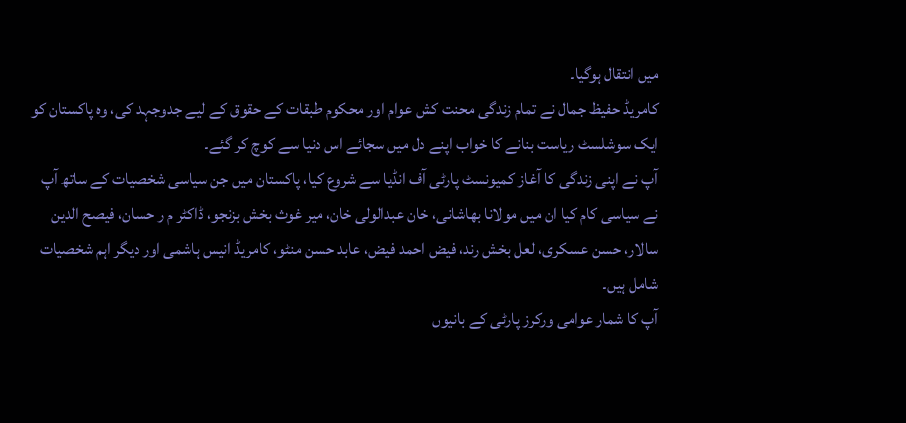میں انتقال ہوگیا۔
کامریڈ حفیظ جمال نے تمام زندگی محنت کش عوام اور محکوم طبقات کے حقوق کے لیے جدوجہد کی، وہ پاکستان کو ایک سوشلسٹ ریاست بنانے کا خواب اپنے دل میں سجائے اس دنیا سے کوچ کر گئے۔
آپ نے اپنی زندگی کا آغاز کمیونسٹ پارٹی آف انڈیا سے شروع کیا، پاکستان میں جن سیاسی شخصیات کے ساتھ آپ نے سیاسی کام کیا ان میں مولانا بھاشانی، خان عبدالولی خان، میر غوث بخش بزنجو، ڈاکٹر م ر حسان، فیصح الدین سالار، حسن عسکری، لعل بخش رند، فیض احمد فیض، عابد حسن منٹو، کامریڈ انیس ہاشمی اور دیگر اہم شخصیات شامل ہیں۔
آپ کا شمار عوامی ورکرز پارٹی کے بانیوں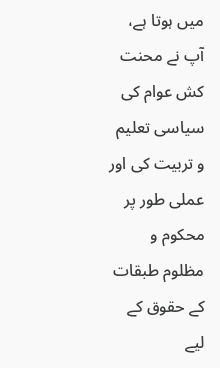میں ہوتا ہے، آپ نے محنت کش عوام کی سیاسی تعلیم و تربیت کی اور عملی طور پر محکوم و مظلوم طبقات کے حقوق کے لیے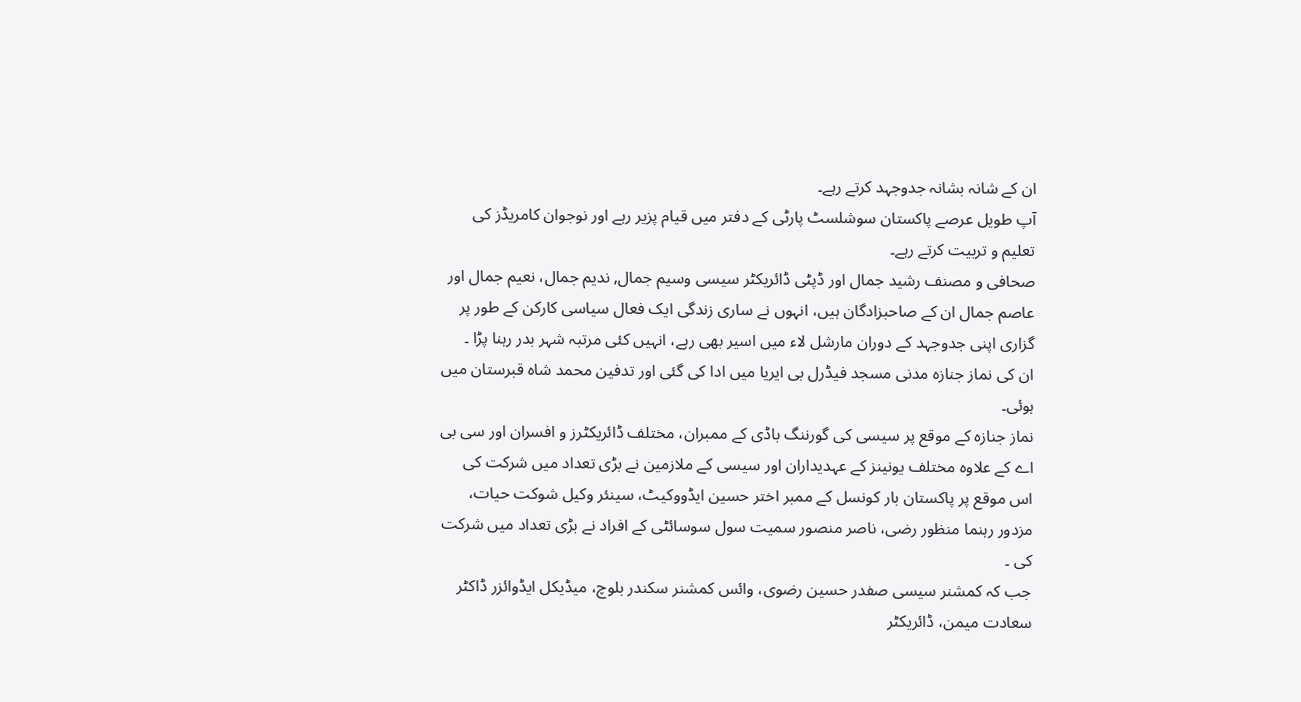ان کے شانہ بشانہ جدوجہد کرتے رہے۔
آپ طویل عرصے پاکستان سوشلسٹ پارٹی کے دفتر میں قیام پزیر رہے اور نوجوان کامریڈز کی تعلیم و تربیت کرتے رہے۔
صحافی و مصنف رشید جمال اور ڈپٹی ڈائریکٹر سیسی وسیم جمال, ندیم جمال، نعیم جمال اور عاصم جمال ان کے صاحبزادگان ہیں، انہوں نے ساری زندگی ایک فعال سیاسی کارکن کے طور پر گزاری اپنی جدوجہد کے دوران مارشل لاء میں اسیر بھی رہے، انہیں کئی مرتبہ شہر بدر رہنا پڑا ۔
ان کی نماز جنازہ مدنی مسجد فیڈرل بی ایریا میں ادا کی گئی اور تدفین محمد شاہ قبرستان میں ہوئی۔
نماز جنازہ کے موقع پر سیسی کی گورننگ باڈی کے ممبران، مختلف ڈائریکٹرز و افسران اور سی بی اے کے علاوہ مختلف یونینز کے عہدیداران اور سیسی کے ملازمین نے بڑی تعداد میں شرکت کی اس موقع پر پاکستان بار کونسل کے ممبر اختر حسین ایڈووکیٹ، سینئر وکیل شوکت حیات، مزدور رہنما منظور رضی، ناصر منصور سمیت سول سوسائٹی کے افراد نے بڑی تعداد میں شرکت کی ۔
جب کہ کمشنر سیسی صفدر حسین رضوی، وائس کمشنر سکندر بلوچ، میڈیکل ایڈوائزر ڈاکٹر سعادت میمن، ڈائریکٹر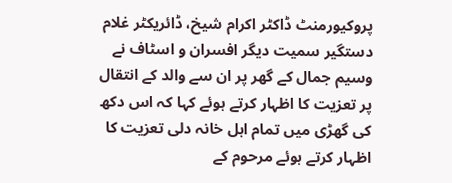پروکیورمنٹ ڈاکٹر اکرام شیخ، ڈائریکٹر غلام دستگیر سمیت دیگر افسران و اسٹاف نے وسیم جمال کے گھر پر ان سے والد کے انتقال پر تعزیت کا اظہار کرتے ہوئے کہا کہ اس دکھ کی گھڑی میں تمام اہل خانہ دلی تعزیت کا اظہار کرتے ہوئے مرحوم کے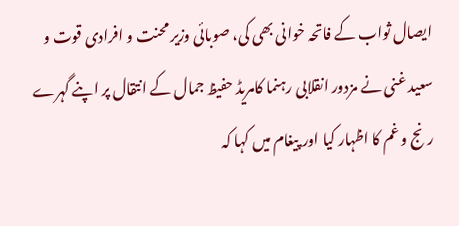ایصال ثواب کے فاتحہ خوانی بھی کی، صوبائی وزیر محنت و افرادی قوت و سعید غنی نے مزدور انقلابی رہنما کامریڈ حفیظ جمال کے انتقال پر اپنے گہرے رنج و غم کا اظہار کیا اور پیغام میں کہا کہ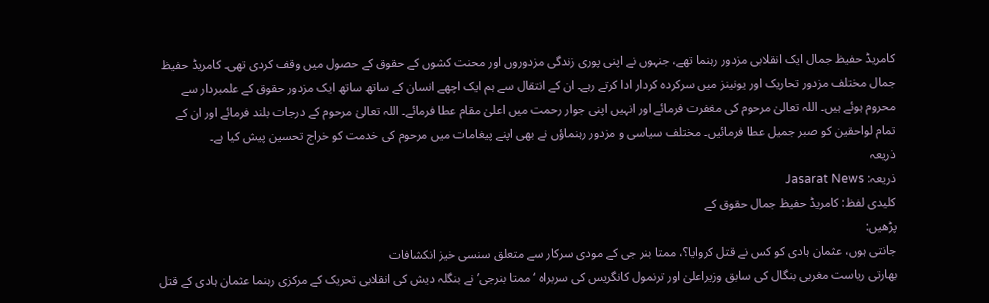کامریڈ حفیظ جمال ایک انقلابی مزدور رہنما تھے، جنہوں نے اپنی پوری زندگی مزدوروں اور محنت کشوں کے حقوق کے حصول میں وقف کردی تھی۔ کامریڈ حفیظ جمال مختلف مزدور تحاریک اور یونینز میں سرکردہ کردار ادا کرتے رہے۔ ان کے انتقال سے ہم ایک اچھے انسان کے ساتھ ساتھ ایک مزدور حقوق کے علمبردار سے محروم ہوئے ہیں۔ اللہ تعالیٰ مرحوم کی مغفرت فرمائے اور انہیں اپنی جوار رحمت میں اعلیٰ مقام عطا فرمائے۔ اللہ تعالیٰ مرحوم کے درجات بلند فرمائے اور ان کے تمام لواحقین کو صبر جمیل عطا فرمائیں۔ مختلف سیاسی و مزدور رہنماؤں نے بھی اپنے پیغامات میں مرحوم کی خدمت کو خراج تحسین پیش کیا ہے۔
ذریعہ
ذریعہ: Jasarat News
کلیدی لفظ: کامریڈ حفیظ جمال حقوق کے
پڑھیں:
جانتی ہوں، عثمان ہادی کو کس نے قتل کروایا؟، ممتا بنر جی کے مودی سرکار سے متعلق سنسی خیز انکشافات
بھارتی ریاست مغربی بنگال کی سابق وزیراعلیٰ اور ترنمول کانگریس کی سربراہ ‘ممتا بنرجی’ نے بنگلہ دیش کی انقلابی تحریک کے مرکزی رہنما عثمان ہادی کے قتل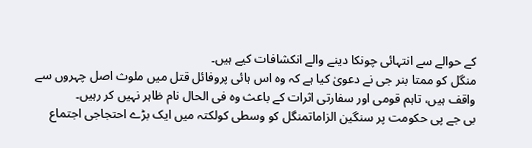کے حوالے سے انتہائی چونکا دینے والے انکشافات کیے ہیں۔
منگل کو ممتا بنر جی نے دعویٰ کیا ہے کہ وہ اس ہائی پروفائل قتل میں ملوث اصل چہروں سے واقف ہیں، تاہم قومی اور سفارتی اثرات کے باعث وہ فی الحال نام ظاہر نہیں کر رہیں۔
بی جے پی حکومت پر سنگین الزاماتمنگل کو وسطی کولکتہ میں ایک بڑے احتجاجی اجتماع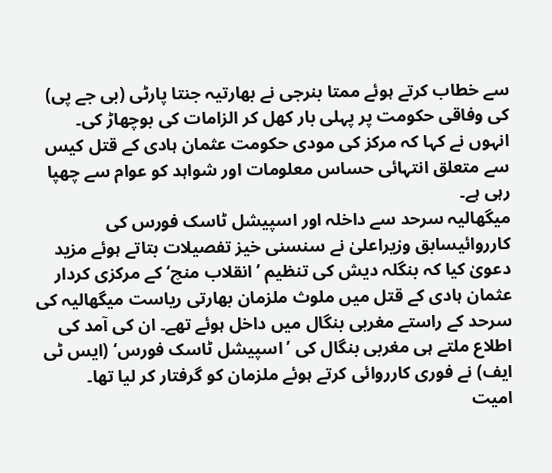سے خطاب کرتے ہوئے ممتا بنرجی نے بھارتیہ جنتا پارٹی (بی جے پی) کی وفاقی حکومت پر پہلی بار کھل کر الزامات کی بوچھاڑ کی۔ انہوں نے کہا کہ مرکز کی مودی حکومت عثمان ہادی کے قتل کیس سے متعلق انتہائی حساس معلومات اور شواہد کو عوام سے چھپا رہی ہے۔
میگھالیہ سرحد سے داخلہ اور اسپیشل ٹاسک فورس کی کارروائیسابق وزیراعلیٰ نے سنسنی خیز تفصیلات بتاتے ہوئے مزید دعویٰ کیا کہ بنگلہ دیش کی تنظیم ’انقلاب منچ‘ کے مرکزی کردار عثمان ہادی کے قتل میں ملوث ملزمان بھارتی ریاست میگھالیہ کی سرحد کے راستے مغربی بنگال میں داخل ہوئے تھے۔ ان کی آمد کی اطلاع ملتے ہی مغربی بنگال کی ’اسپیشل ٹاسک فورس‘ (ایس ٹی ایف) نے فوری کارروائی کرتے ہوئے ملزمان کو گرفتار کر لیا تھا۔
امیت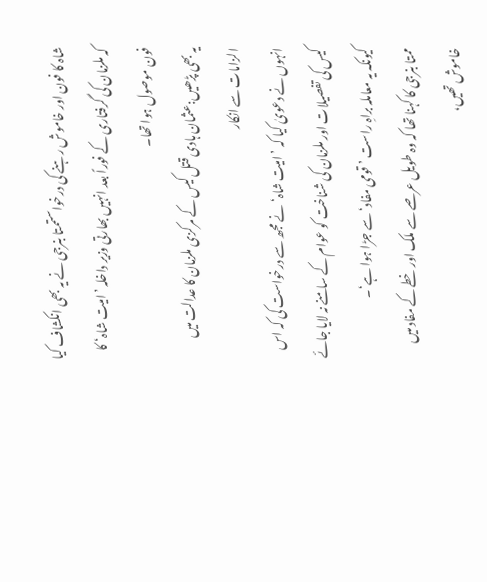شاہ کا فون اور خاموش رہنے کی درخواستممتا بنرجی نے یہ بھی انکشاف کیا کہ ملزمان کی گرفتاری کے فوراً بعد انہیں بھارتی وزیر داخلہ ’امیت شاہ‘ کا فون موصول ہوا تھا۔
یہ بھی پڑھیں:عثمان ہادی قتل کیس کے مرکزی ملزمان کا عدالت میں الزامات سے انکار
انہوں نے دعویٰ کیا کہ ’امیت شاہ‘ نے مجھ سے درخواست کی کہ اس کیس کی تفصیلات اور ملزمان کی شناخت کو عوام کے سامنے نہ لایا جائے کیونکہ یہ معاملہ براہِ راست ’قومی مفاد‘ سے جڑا ہوا ہے‘۔
ممتا بنرجی کا کہنا تھا کہ وہ طویل عرصے سے ملک اور خطے کے مفاد میں خاموش تھیں،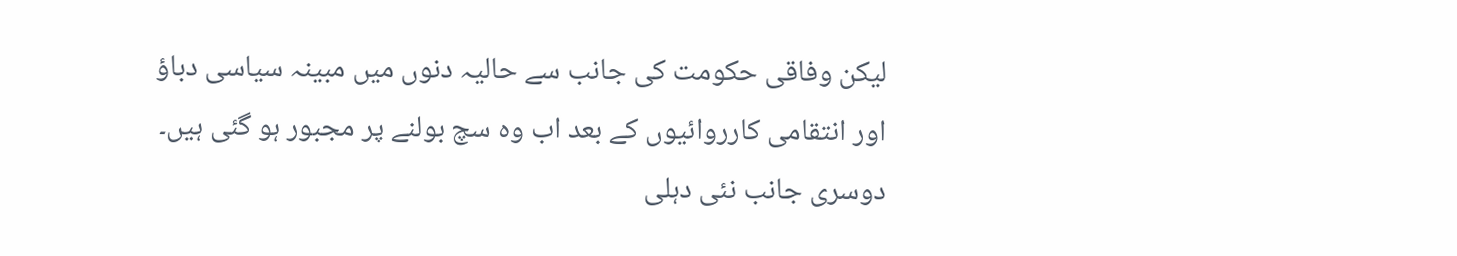لیکن وفاقی حکومت کی جانب سے حالیہ دنوں میں مبینہ سیاسی دباؤ اور انتقامی کارروائیوں کے بعد اب وہ سچ بولنے پر مجبور ہو گئی ہیں۔
دوسری جانب نئی دہلی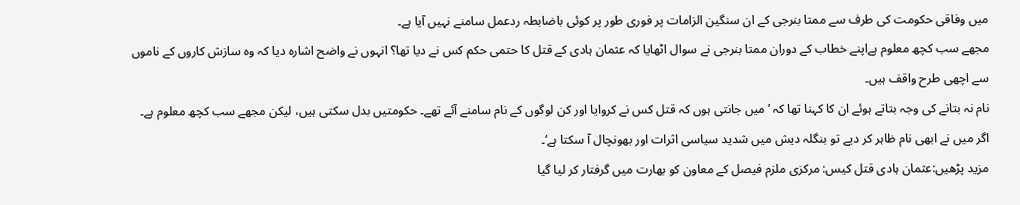میں وفاقی حکومت کی طرف سے ممتا بنرجی کے ان سنگین الزامات پر فوری طور پر کوئی باضابطہ ردعمل سامنے نہیں آیا ہے۔
مجھے سب کچھ معلوم ہےاپنے خطاب کے دوران ممتا بنرجی نے سوال اٹھایا کہ عثمان ہادی کے قتل کا حتمی حکم کس نے دیا تھا؟ انہوں نے واضح اشارہ دیا کہ وہ سازش کاروں کے ناموں سے اچھی طرح واقف ہیں۔
نام نہ بتانے کی وجہ بتاتے ہوئے ان کا کہنا تھا کہ ’میں جانتی ہوں کہ قتل کس نے کروایا اور کن لوگوں کے نام سامنے آئے تھے۔ حکومتیں بدل سکتی ہیں، لیکن مجھے سب کچھ معلوم ہے۔ اگر میں نے ابھی نام ظاہر کر دیے تو بنگلہ دیش میں شدید سیاسی اثرات اور بھونچال آ سکتا ہے‘۔
مزید پڑھیں:عثمان ہادی قتل کیس: مرکزی ملزم فیصل کے معاون کو بھارت میں گرفتار کر لیا گیا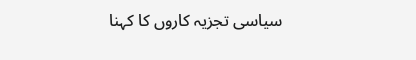سیاسی تجزیہ کاروں کا کہنا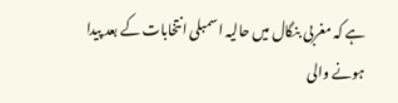ہے کہ مغربی بنگال میں حالیہ اسمبلی انتخابات کے بعد پیدا ہونے والی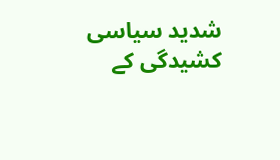شدید سیاسی کشیدگی کے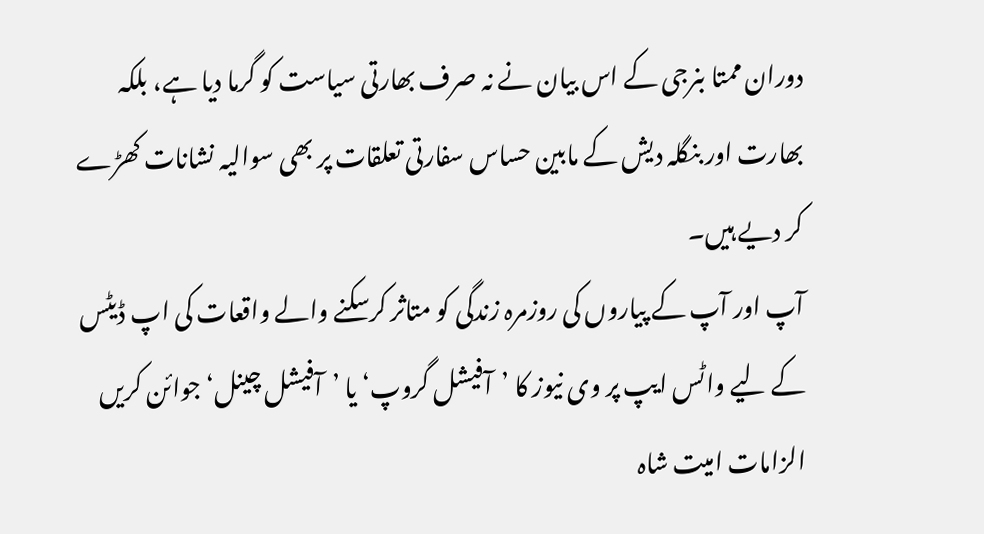دوران ممتا بنرجی کے اس بیان نے نہ صرف بھارتی سیاست کو گرما دیا ہے، بلکہ بھارت اور بنگلہ دیش کے مابین حساس سفارتی تعلقات پر بھی سوالیہ نشانات کھڑے کر دیے ہیں۔
آپ اور آپ کے پیاروں کی روزمرہ زندگی کو متاثر کرسکنے والے واقعات کی اپ ڈیٹس کے لیے واٹس ایپ پر وی نیوز کا ’آفیشل گروپ‘ یا ’آفیشل چینل‘ جوائن کریں
الزامات امیت شاہ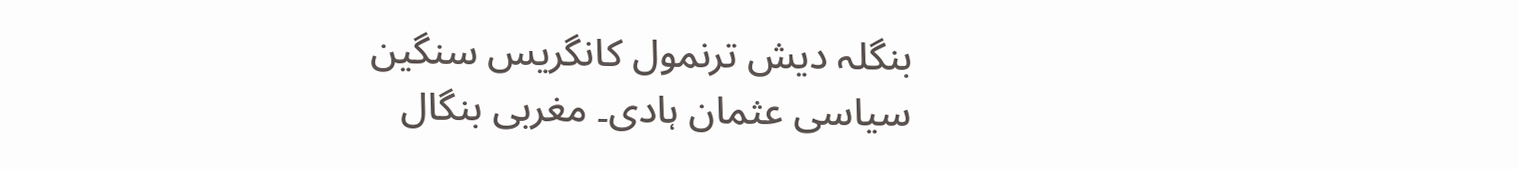بنگلہ دیش ترنمول کانگریس سنگین سیاسی عثمان ہادی۔ مغربی بنگال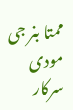ممتا بنر جی مودی سرکار